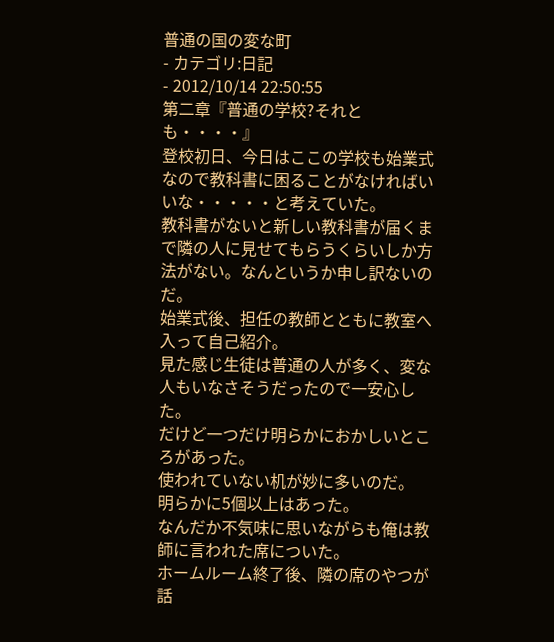普通の国の変な町
- カテゴリ:日記
- 2012/10/14 22:50:55
第二章『普通の学校?それとも・・・・』
登校初日、今日はここの学校も始業式なので教科書に困ることがなければいいな・・・・・と考えていた。
教科書がないと新しい教科書が届くまで隣の人に見せてもらうくらいしか方法がない。なんというか申し訳ないのだ。
始業式後、担任の教師とともに教室へ入って自己紹介。
見た感じ生徒は普通の人が多く、変な人もいなさそうだったので一安心した。
だけど一つだけ明らかにおかしいところがあった。
使われていない机が妙に多いのだ。
明らかに5個以上はあった。
なんだか不気味に思いながらも俺は教師に言われた席についた。
ホームルーム終了後、隣の席のやつが話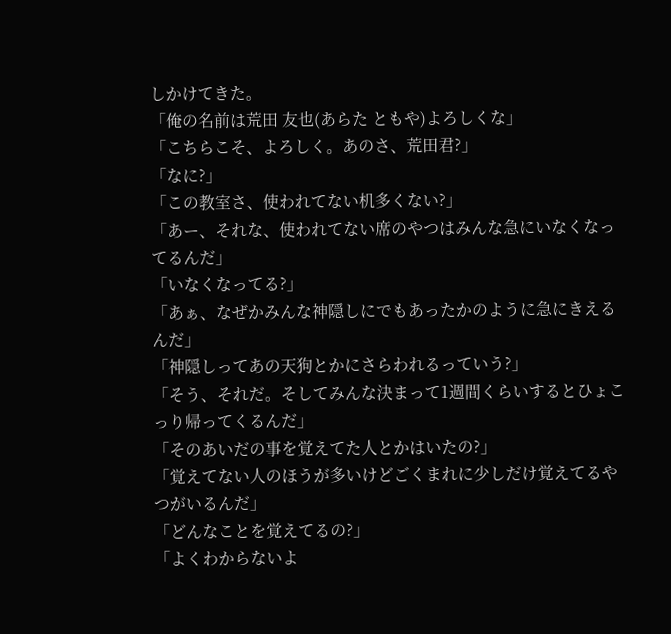しかけてきた。
「俺の名前は荒田 友也(あらた ともや)よろしくな」
「こちらこそ、よろしく。あのさ、荒田君?」
「なに?」
「この教室さ、使われてない机多くない?」
「あー、それな、使われてない席のやつはみんな急にいなくなってるんだ」
「いなくなってる?」
「あぁ、なぜかみんな神隠しにでもあったかのように急にきえるんだ」
「神隠しってあの天狗とかにさらわれるっていう?」
「そう、それだ。そしてみんな決まって1週間くらいするとひょこっり帰ってくるんだ」
「そのあいだの事を覚えてた人とかはいたの?」
「覚えてない人のほうが多いけどごくまれに少しだけ覚えてるやつがいるんだ」
「どんなことを覚えてるの?」
「よくわからないよ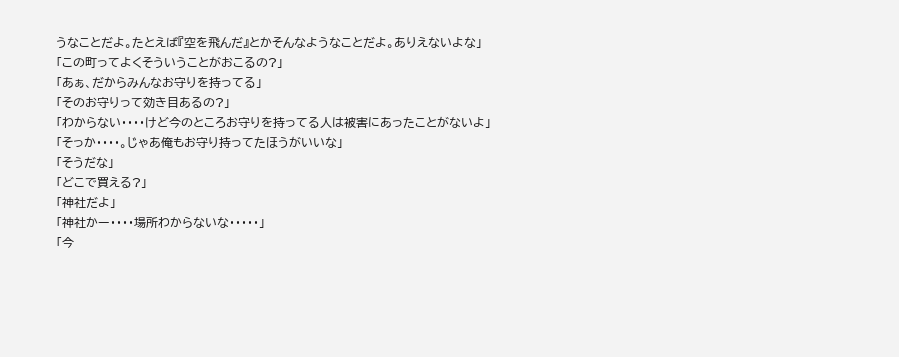うなことだよ。たとえば『空を飛んだ』とかそんなようなことだよ。ありえないよな」
「この町ってよくそういうことがおこるの?」
「あぁ、だからみんなお守りを持ってる」
「そのお守りって効き目あるの?」
「わからない・・・・けど今のところお守りを持ってる人は被害にあったことがないよ」
「そっか・・・・。じゃあ俺もお守り持ってたほうがいいな」
「そうだな」
「どこで買える?」
「神社だよ」
「神社かー・・・・場所わからないな・・・・・」
「今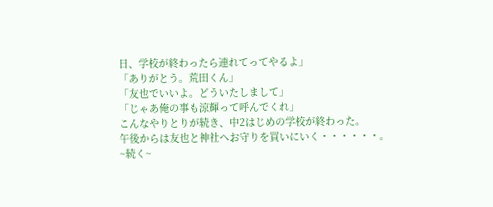日、学校が終わったら連れてってやるよ」
「ありがとう。荒田くん」
「友也でいいよ。どういたしまして」
「じゃあ俺の事も涼輝って呼んでくれ」
こんなやりとりが続き、中2はじめの学校が終わった。
午後からは友也と神社へお守りを買いにいく・・・・・・。
~続く~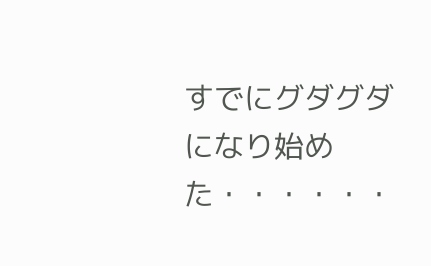すでにグダグダになり始めた・・・・・・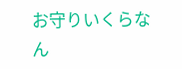お守りいくらなん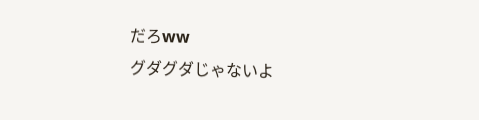だろww
グダグダじゃないよ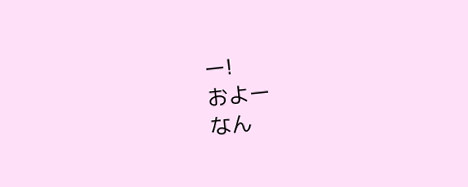ー!
およー
なん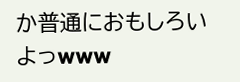か普通におもしろいよっwww